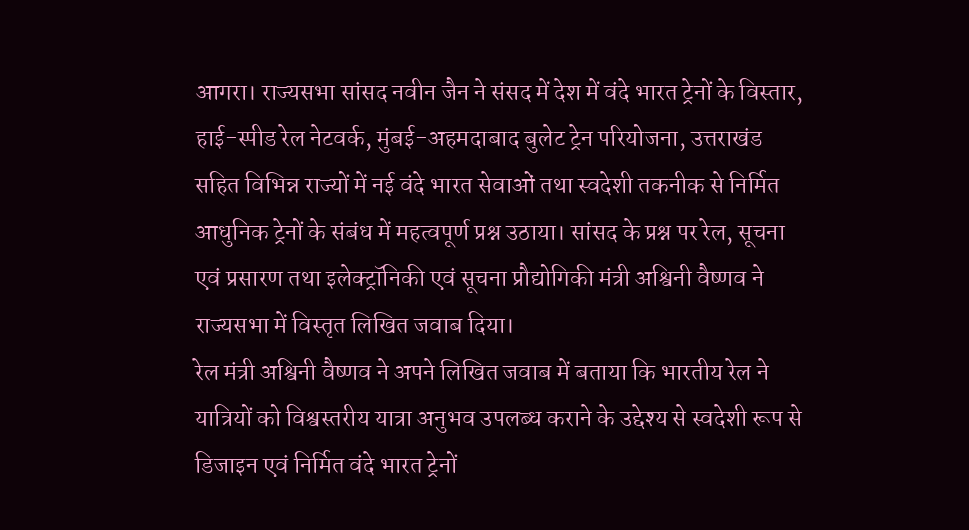आगरा। राज्यसभा सांसद नवीन जैन ने संसद में देश में वंदे भारत ट्रेनों के विस्तार, हाई-स्पीड रेल नेटवर्क, मुंबई-अहमदाबाद बुलेट ट्रेन परियोजना, उत्तराखंड सहित विभिन्न राज्यों में नई वंदे भारत सेवाओं तथा स्वदेशी तकनीक से निर्मित आधुनिक ट्रेनों के संबंध में महत्वपूर्ण प्रश्न उठाया। सांसद के प्रश्न पर रेल, सूचना एवं प्रसारण तथा इलेक्ट्रॉनिकी एवं सूचना प्रौद्योगिकी मंत्री अश्विनी वैष्णव ने राज्यसभा में विस्तृत लिखित जवाब दिया।
रेल मंत्री अश्विनी वैष्णव ने अपने लिखित जवाब में बताया कि भारतीय रेल ने यात्रियों को विश्वस्तरीय यात्रा अनुभव उपलब्ध कराने के उद्देश्य से स्वदेशी रूप से डिजाइन एवं निर्मित वंदे भारत ट्रेनों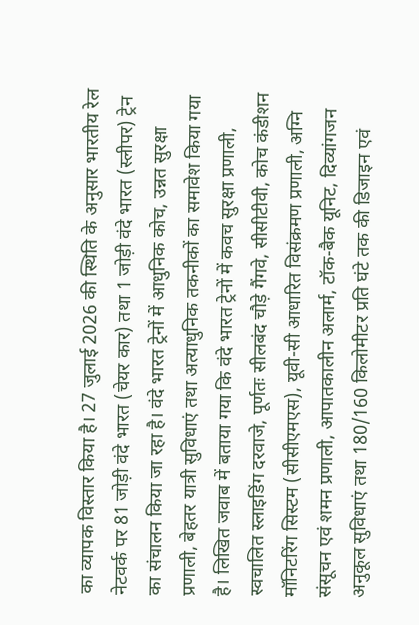का व्यापक विस्तार किया है। 27 जुलाई 2026 की स्थिति के अनुसार भारतीय रेल नेटवर्क पर 81 जोड़ी वंदे भारत (चेयर कार) तथा 1 जोड़ी वंदे भारत (स्लीपर) ट्रेन का संचालन किया जा रहा है। वंदे भारत ट्रेनों में आधुनिक कोच, उन्नत सुरक्षा प्रणाली, बेहतर यात्री सुविधाएं तथा अत्याधुनिक तकनीकों का समावेश किया गया है। लिखित जवाब में बताया गया कि वंदे भारत ट्रेनों में कवच सुरक्षा प्रणाली, स्वचालित स्लाइडिंग दरवाजे, पूर्णतः सीलबंद चौड़े गैंगवे, सीसीटीवी, कोच कंडीशन मॉनिटरिंग सिस्टम (सीसीएमएस), यूवी-सी आधारित विसंक्रमण प्रणाली, अग्नि संसूचन एवं शमन प्रणाली, आपातकालीन अलार्म, टॉक-बैक यूनिट, दिव्यांगजन अनुकूल सुविधाएं तथा 180/160 किलोमीटर प्रति घंटे तक की डिजाइन एवं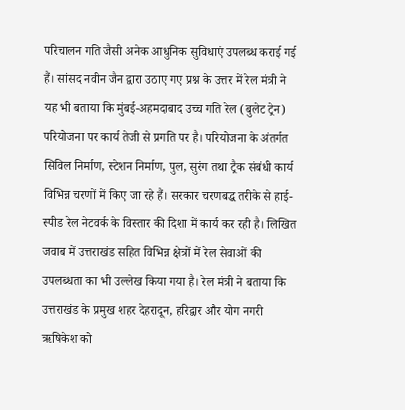परिचालन गति जैसी अनेक आधुनिक सुविधाएं उपलब्ध कराई गई हैं। सांसद नवीन जैन द्वारा उठाए गए प्रश्न के उत्तर में रेल मंत्री ने यह भी बताया कि मुंबई-अहमदाबाद उच्च गति रेल (बुलेट ट्रेन) परियोजना पर कार्य तेजी से प्रगति पर है। परियोजना के अंतर्गत सिविल निर्माण, स्टेशन निर्माण, पुल, सुरंग तथा ट्रैक संबंधी कार्य विभिन्न चरणों में किए जा रहे हैं। सरकार चरणबद्ध तरीके से हाई-स्पीड रेल नेटवर्क के विस्तार की दिशा में कार्य कर रही है। लिखित जवाब में उत्तराखंड सहित विभिन्न क्षेत्रों में रेल सेवाओं की उपलब्धता का भी उल्लेख किया गया है। रेल मंत्री ने बताया कि उत्तराखंड के प्रमुख शहर देहरादून, हरिद्वार और योग नगरी ऋषिकेश को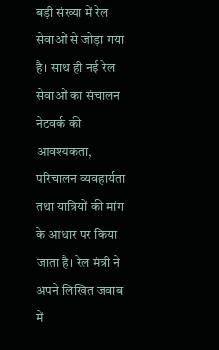बड़ी संख्या में रेल सेवाओं से जोड़ा गया है। साथ ही नई रेल सेवाओं का संचालन नेटवर्क की आवश्यकता, परिचालन व्यवहार्यता तथा यात्रियों की मांग के आधार पर किया जाता है। रेल मंत्री ने अपने लिखित जवाब में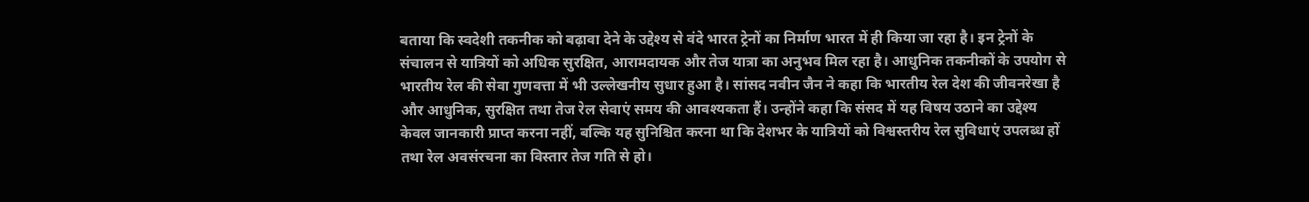बताया कि स्वदेशी तकनीक को बढ़ावा देने के उद्देश्य से वंदे भारत ट्रेनों का निर्माण भारत में ही किया जा रहा है। इन ट्रेनों के संचालन से यात्रियों को अधिक सुरक्षित, आरामदायक और तेज यात्रा का अनुभव मिल रहा है। आधुनिक तकनीकों के उपयोग से भारतीय रेल की सेवा गुणवत्ता में भी उल्लेखनीय सुधार हुआ है। सांसद नवीन जैन ने कहा कि भारतीय रेल देश की जीवनरेखा है और आधुनिक, सुरक्षित तथा तेज रेल सेवाएं समय की आवश्यकता हैं। उन्होंने कहा कि संसद में यह विषय उठाने का उद्देश्य केवल जानकारी प्राप्त करना नहीं, बल्कि यह सुनिश्चित करना था कि देशभर के यात्रियों को विश्वस्तरीय रेल सुविधाएं उपलब्ध हों तथा रेल अवसंरचना का विस्तार तेज गति से हो।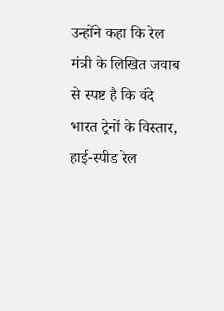उन्होंने कहा कि रेल मंत्री के लिखित जवाब से स्पष्ट है कि वंदे भारत ट्रेनों के विस्तार, हाई-स्पीड रेल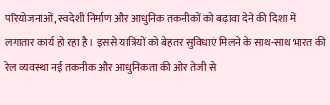परियोजनाओं, स्वदेशी निर्माण और आधुनिक तकनीकों को बढ़ावा देने की दिशा में लगातार कार्य हो रहा है। इससे यात्रियों को बेहतर सुविधाएं मिलने के साथ-साथ भारत की रेल व्यवस्था नई तकनीक और आधुनिकता की ओर तेजी से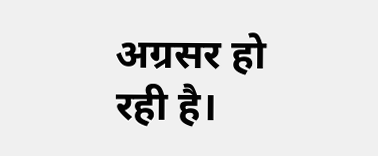अग्रसर हो रही है।